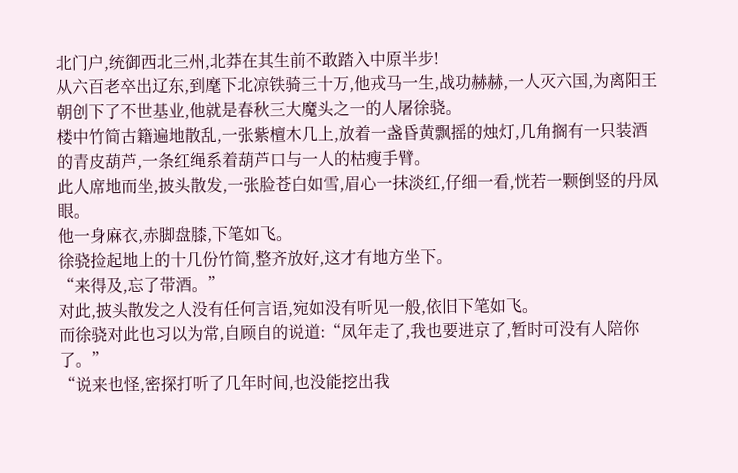北门户,统御西北三州,北莽在其生前不敢踏入中原半步!
从六百老卒出辽东,到麾下北凉铁骑三十万,他戎马一生,战功赫赫,一人灭六国,为离阳王朝创下了不世基业,他就是春秋三大魔头之一的人屠徐骁。
楼中竹简古籍遍地散乱,一张紫檀木几上,放着一盏昏黄飘摇的烛灯,几角搁有一只装酒的青皮葫芦,一条红绳系着葫芦口与一人的枯瘦手臂。
此人席地而坐,披头散发,一张脸苍白如雪,眉心一抹淡红,仔细一看,恍若一颗倒竖的丹凤眼。
他一身麻衣,赤脚盘膝,下笔如飞。
徐骁捡起地上的十几份竹简,整齐放好,这才有地方坐下。
“来得及,忘了带酒。”
对此,披头散发之人没有任何言语,宛如没有听见一般,依旧下笔如飞。
而徐骁对此也习以为常,自顾自的说道:“凤年走了,我也要进京了,暂时可没有人陪你了。”
“说来也怪,密探打听了几年时间,也没能挖出我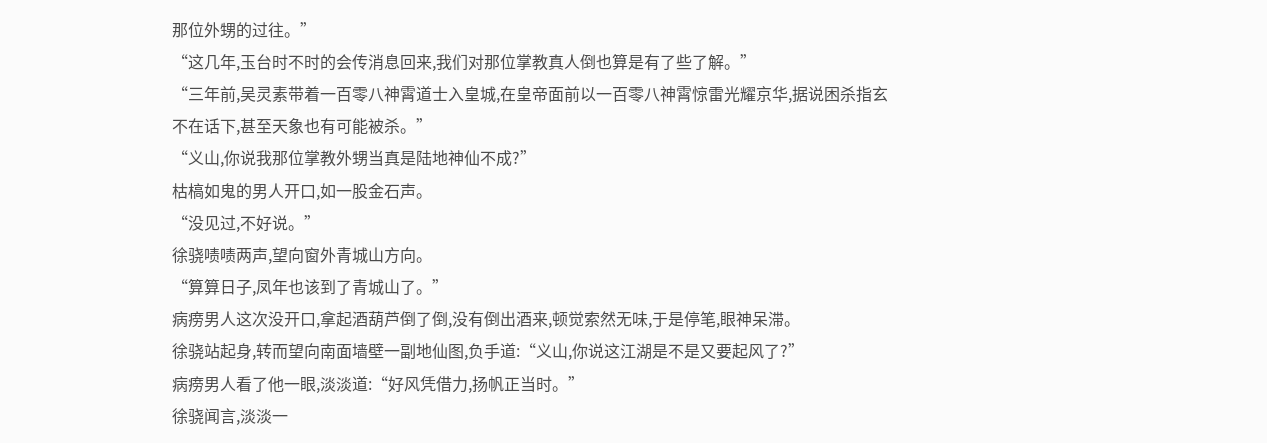那位外甥的过往。”
“这几年,玉台时不时的会传消息回来,我们对那位掌教真人倒也算是有了些了解。”
“三年前,吴灵素带着一百零八神霄道士入皇城,在皇帝面前以一百零八神霄惊雷光耀京华,据说困杀指玄不在话下,甚至天象也有可能被杀。”
“义山,你说我那位掌教外甥当真是陆地神仙不成?”
枯槁如鬼的男人开口,如一股金石声。
“没见过,不好说。”
徐骁啧啧两声,望向窗外青城山方向。
“算算日子,凤年也该到了青城山了。”
病痨男人这次没开口,拿起酒葫芦倒了倒,没有倒出酒来,顿觉索然无味,于是停笔,眼神呆滞。
徐骁站起身,转而望向南面墙壁一副地仙图,负手道:“义山,你说这江湖是不是又要起风了?”
病痨男人看了他一眼,淡淡道:“好风凭借力,扬帆正当时。”
徐骁闻言,淡淡一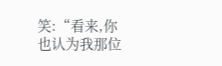笑:“看来,你也认为我那位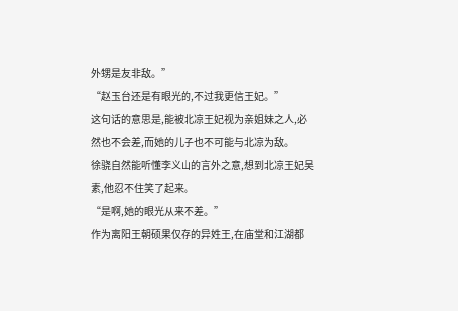外甥是友非敌。”
“赵玉台还是有眼光的,不过我更信王妃。”
这句话的意思是,能被北凉王妃视为亲姐妹之人,必然也不会差,而她的儿子也不可能与北凉为敌。
徐骁自然能听懂李义山的言外之意,想到北凉王妃吴素,他忍不住笑了起来。
“是啊,她的眼光从来不差。”
作为离阳王朝硕果仅存的异姓王,在庙堂和江湖都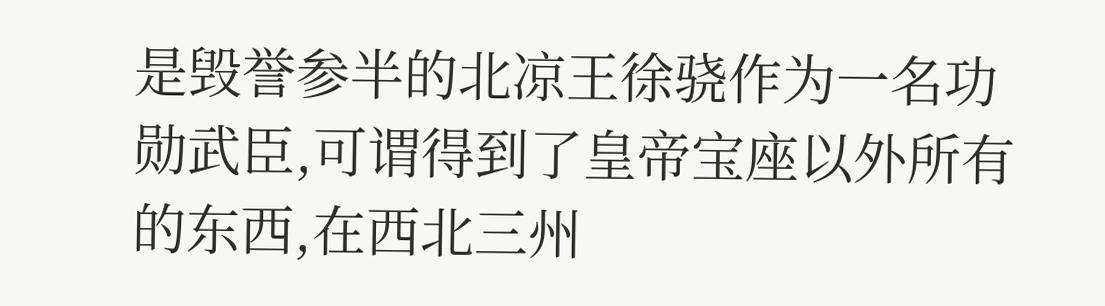是毁誉参半的北凉王徐骁作为一名功勋武臣,可谓得到了皇帝宝座以外所有的东西,在西北三州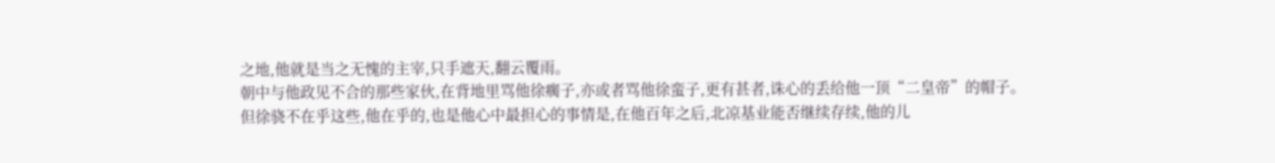之地,他就是当之无愧的主宰,只手遮天,翻云覆雨。
朝中与他政见不合的那些家伙,在背地里骂他徐瘸子,亦或者骂他徐蛮子,更有甚者,诛心的丢给他一顶“二皇帝”的帽子。
但徐骁不在乎这些,他在乎的,也是他心中最担心的事情是,在他百年之后,北凉基业能否继续存续,他的儿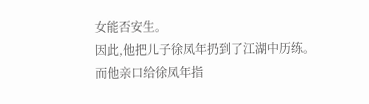女能否安生。
因此,他把儿子徐凤年扔到了江湖中历练。
而他亲口给徐凤年指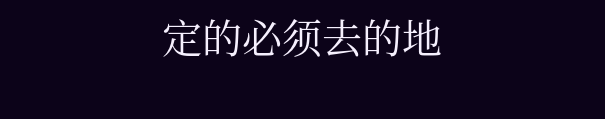定的必须去的地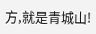方,就是青城山!